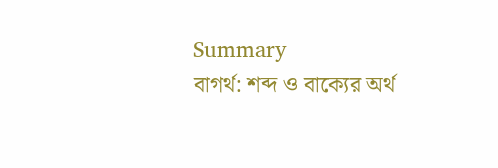Summary
বাগর্থ: শব্দ ও বাক্যের অর্থ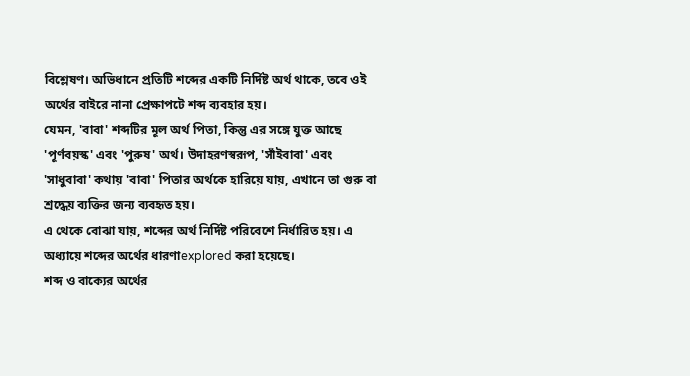বিশ্লেষণ। অভিধানে প্রতিটি শব্দের একটি নির্দিষ্ট অর্থ থাকে, তবে ওই অর্থের বাইরে নানা প্রেক্ষাপটে শব্দ ব্যবহার হয়।
যেমন, 'বাবা' শব্দটির মূল অর্থ পিতা, কিন্তু এর সঙ্গে যুক্ত আছে 'পূর্ণবয়স্ক' এবং 'পুরুষ' অর্থ। উদাহরণস্বরূপ, 'সাঁইবাবা' এবং 'সাধুবাবা' কথায় 'বাবা' পিতার অর্থকে হারিয়ে যায়, এখানে তা গুরু বা শ্রদ্ধেয় ব্যক্তির জন্য ব্যবহৃত হয়।
এ থেকে বোঝা যায়, শব্দের অর্থ নির্দিষ্ট পরিবেশে নির্ধারিত হয়। এ অধ্যায়ে শব্দের অর্থের ধারণাexplored করা হয়েছে।
শব্দ ও বাক্যের অর্থের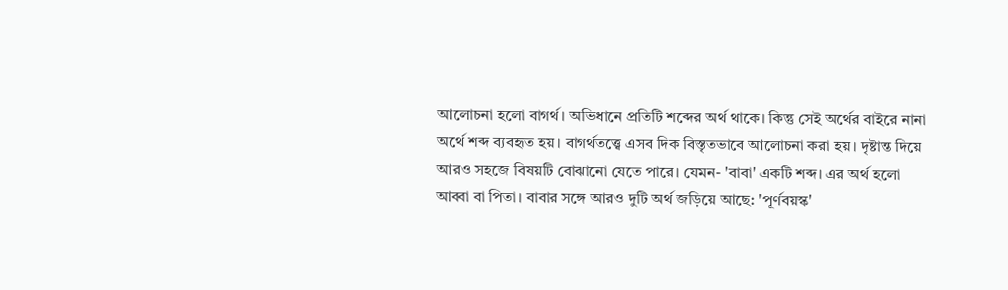আলোচনা হলো বাগর্থ। অভিধানে প্রতিটি শব্দের অর্থ থাকে। কিন্তু সেই অর্থের বাইরে নানা অর্থে শব্দ ব্যবহৃত হয়। বাগর্থতত্ত্বে এসব দিক বিস্তৃতভাবে আলোচনা করা হয়। দৃষ্টান্ত দিয়ে আরও সহজে বিষয়টি বোঝানো যেতে পারে। যেমন- 'বাবা' একটি শব্দ। এর অর্থ হলো আব্বা বা পিতা। বাবার সঙ্গে আরও দুটি অর্থ জড়িয়ে আছে: 'পূর্ণবয়স্ক'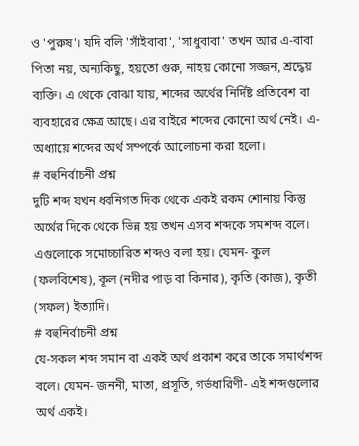ও 'পুরুষ'। যদি বলি 'সাঁইবাবা', 'সাধুবাবা' তখন আর এ-বাবা পিতা নয়, অন্যকিছু, হয়তো গুরু, নাহয় কোনো সজ্জন, শ্রদ্ধেয় ব্যক্তি। এ থেকে বোঝা যায়, শব্দের অর্থের নির্দিষ্ট প্রতিবেশ বা ব্যবহারের ক্ষেত্র আছে। এর বাইরে শব্দের কোনো অর্থ নেই। এ-অধ্যায়ে শব্দের অর্থ সম্পর্কে আলোচনা করা হলো।
# বহুনির্বাচনী প্রশ্ন
দুটি শব্দ যখন ধ্বনিগত দিক থেকে একই রকম শোনায় কিন্তু অর্থের দিকে থেকে ভিন্ন হয় তখন এসব শব্দকে সমশব্দ বলে। এগুলোকে সমোচ্চারিত শব্দও বলা হয়। যেমন- কুল (ফলবিশেষ), কূল (নদীর পাড় বা কিনার), কৃতি (কাজ), কৃতী (সফল) ইত্যাদি।
# বহুনির্বাচনী প্রশ্ন
যে-সকল শব্দ সমান বা একই অর্থ প্রকাশ করে তাকে সমার্থশব্দ বলে। যেমন- জননী, মাতা, প্রসূতি, গর্ভধারিণী- এই শব্দগুলোর অর্থ একই।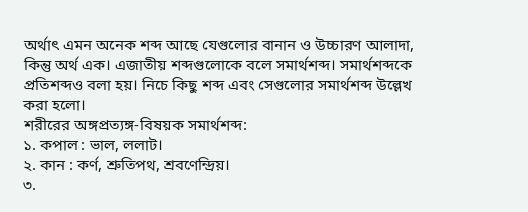অর্থাৎ এমন অনেক শব্দ আছে যেগুলোর বানান ও উচ্চারণ আলাদা, কিন্তু অর্থ এক। এজাতীয় শব্দগুলোকে বলে সমার্থশব্দ। সমার্থশব্দকে প্রতিশব্দও বলা হয়। নিচে কিছু শব্দ এবং সেগুলোর সমার্থশব্দ উল্লেখ করা হলো।
শরীরের অঙ্গপ্রত্যঙ্গ-বিষয়ক সমার্থশব্দ:
১. কপাল : ভাল, ললাট।
২. কান : কর্ণ, শ্রুতিপথ, শ্রবণেন্দ্রিয়।
৩.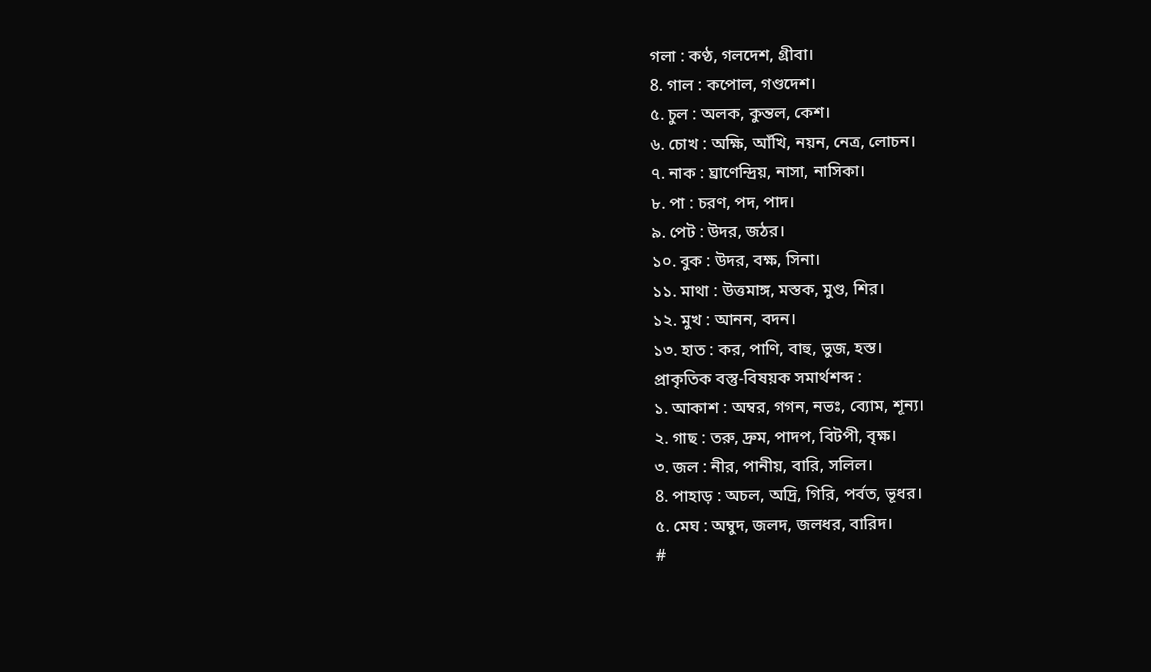গলা : কণ্ঠ, গলদেশ, গ্রীবা।
8. গাল : কপোল, গণ্ডদেশ।
৫. চুল : অলক, কুন্তল, কেশ।
৬. চোখ : অক্ষি, আঁখি, নয়ন, নেত্র, লোচন।
৭. নাক : ঘ্রাণেন্দ্রিয়, নাসা, নাসিকা।
৮. পা : চরণ, পদ, পাদ।
৯. পেট : উদর, জঠর।
১০. বুক : উদর, বক্ষ, সিনা।
১১. মাথা : উত্তমাঙ্গ, মস্তক, মুণ্ড, শির।
১২. মুখ : আনন, বদন।
১৩. হাত : কর, পাণি, বাহু, ভুজ, হস্ত।
প্রাকৃতিক বস্তু-বিষয়ক সমার্থশব্দ :
১. আকাশ : অম্বর, গগন, নভঃ, ব্যোম, শূন্য।
২. গাছ : তরু, দ্রুম, পাদপ, বিটপী, বৃক্ষ।
৩. জল : নীর, পানীয়, বারি, সলিল।
8. পাহাড় : অচল, অদ্রি, গিরি, পর্বত, ভূধর।
৫. মেঘ : অম্বুদ, জলদ, জলধর, বারিদ।
#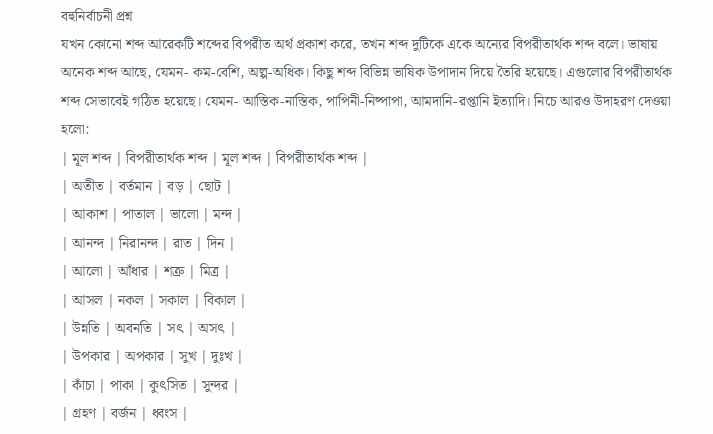বহুনির্বাচনী প্রশ্ন
যখন কোনো শব্দ আরেকটি শব্দের বিপরীত অর্থ প্রকাশ করে, তখন শব্দ দুটিকে একে অন্যের বিপরীতার্থক শব্দ বলে। ভাষায় অনেক শব্দ আছে, যেমন- কম-বেশি, অল্প-অধিক। কিছু শব্দ বিভিন্ন ভাষিক উপাদান দিয়ে তৈরি হয়েছে। এগুলোর বিপরীতার্থক শব্দ সেভাবেই গঠিত হয়েছে। যেমন- আস্তিক-নাস্তিক, পাপিনী-নিষ্পাপা, আমদানি-রপ্তানি ইত্যাদি। নিচে আরও উদাহরণ দেওয়া হলো:
| মূল শব্দ | বিপরীতার্থক শব্দ | মূল শব্দ | বিপরীতার্থক শব্দ |
| অতীত | বর্তমান | বড় | ছোট |
| আকাশ | পাতাল | ভালো | মন্দ |
| আনন্দ | নিরানন্দ | রাত | দিন |
| আলো | আঁধার | শত্রু | মিত্র |
| আসল | নকল | সকাল | বিকাল |
| উন্নতি | অবনতি | সৎ | অসৎ |
| উপকার | অপকার | সুখ | দুঃখ |
| কাঁচা | পাকা | কুৎসিত | সুন্দর |
| গ্রহণ | বর্জন | ধ্বংস |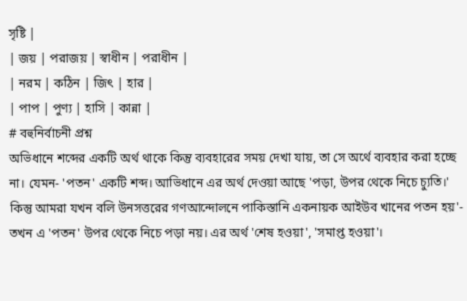সৃষ্টি |
| জয় | পরাজয় | স্বাধীন | পরাধীন |
| নরম | কঠিন | জিৎ | হার |
| পাপ | পুণ্য | হাসি | কান্না |
# বহুনির্বাচনী প্রশ্ন
অভিধানে শব্দের একটি অর্থ থাকে কিন্তু ব্যবহারের সময় দেখা যায়, তা সে অর্থে ব্যবহার করা হচ্ছে না। যেমন- 'পতন' একটি শব্দ। আভিধানে এর অর্থ দেওয়া আছে 'পড়া, উপর থেকে নিচে চ্যুতি।' কিন্তু আমরা যখন বলি উনসত্তরের গণআন্দোলনে পাকিস্তানি একনায়ক আইউব খানের পতন হয়'- তখন এ 'পতন' উপর থেকে নিচে পড়া নয়। এর অর্থ 'শেষ হওয়া', 'সমাপ্ত হওয়া'।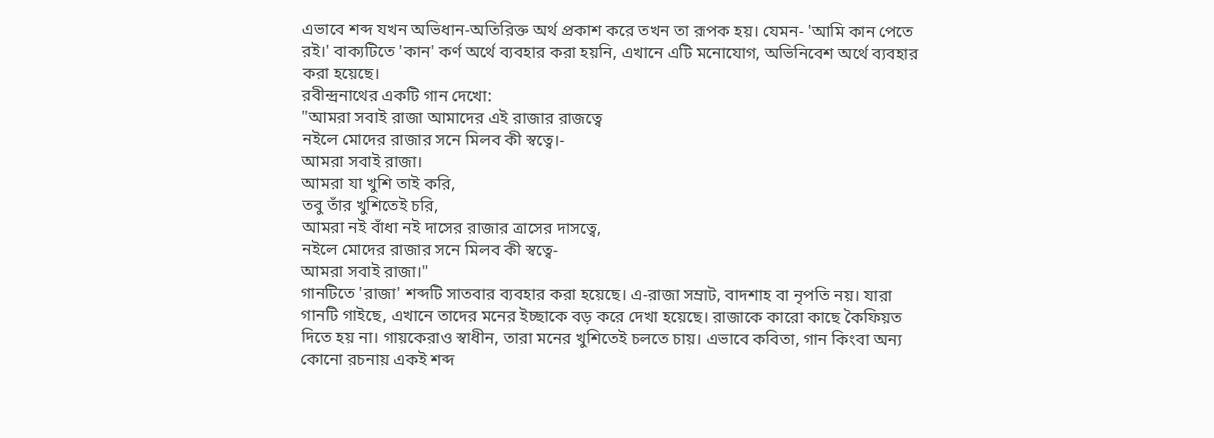এভাবে শব্দ যখন অভিধান-অতিরিক্ত অর্থ প্রকাশ করে তখন তা রূপক হয়। যেমন- 'আমি কান পেতে রই।' বাক্যটিতে 'কান' কর্ণ অর্থে ব্যবহার করা হয়নি, এখানে এটি মনোযোগ, অভিনিবেশ অর্থে ব্যবহার করা হয়েছে।
রবীন্দ্রনাথের একটি গান দেখো:
"আমরা সবাই রাজা আমাদের এই রাজার রাজত্বে
নইলে মোদের রাজার সনে মিলব কী স্বত্বে।-
আমরা সবাই রাজা।
আমরা যা খুশি তাই করি,
তবু তাঁর খুশিতেই চরি,
আমরা নই বাঁধা নই দাসের রাজার ত্রাসের দাসত্বে,
নইলে মোদের রাজার সনে মিলব কী স্বত্বে-
আমরা সবাই রাজা।"
গানটিতে 'রাজা' শব্দটি সাতবার ব্যবহার করা হয়েছে। এ-রাজা সম্রাট, বাদশাহ বা নৃপতি নয়। যারা গানটি গাইছে, এখানে তাদের মনের ইচ্ছাকে বড় করে দেখা হয়েছে। রাজাকে কারো কাছে কৈফিয়ত দিতে হয় না। গায়কেরাও স্বাধীন, তারা মনের খুশিতেই চলতে চায়। এভাবে কবিতা, গান কিংবা অন্য কোনো রচনায় একই শব্দ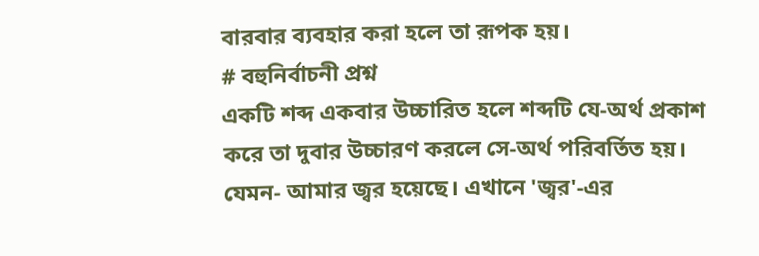বারবার ব্যবহার করা হলে তা রূপক হয়।
# বহুনির্বাচনী প্রশ্ন
একটি শব্দ একবার উচ্চারিত হলে শব্দটি যে-অর্থ প্রকাশ করে তা দুবার উচ্চারণ করলে সে-অর্থ পরিবর্তিত হয়। যেমন- আমার জ্বর হয়েছে। এখানে 'জ্বর'-এর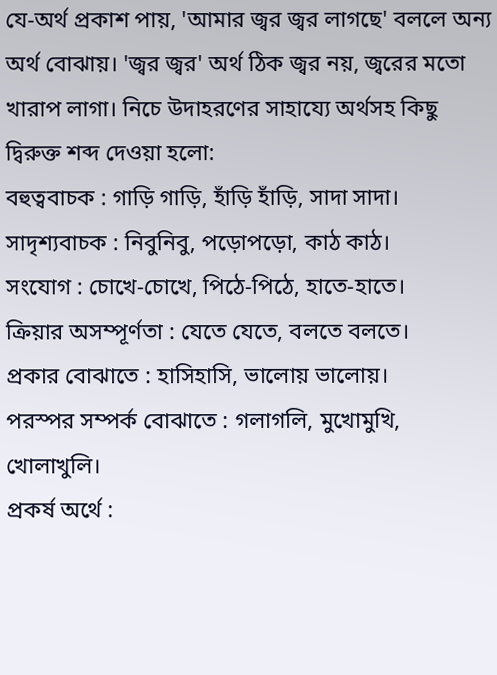যে-অর্থ প্রকাশ পায়, 'আমার জ্বর জ্বর লাগছে' বললে অন্য অর্থ বোঝায়। 'জ্বর জ্বর' অর্থ ঠিক জ্বর নয়, জ্বরের মতো খারাপ লাগা। নিচে উদাহরণের সাহায্যে অর্থসহ কিছু দ্বিরুক্ত শব্দ দেওয়া হলো:
বহুত্ববাচক : গাড়ি গাড়ি, হাঁড়ি হাঁড়ি, সাদা সাদা।
সাদৃশ্যবাচক : নিবুনিবু, পড়োপড়ো, কাঠ কাঠ।
সংযোগ : চোখে-চোখে, পিঠে-পিঠে, হাতে-হাতে।
ক্রিয়ার অসম্পূর্ণতা : যেতে যেতে, বলতে বলতে।
প্রকার বোঝাতে : হাসিহাসি, ভালোয় ভালোয়।
পরস্পর সম্পর্ক বোঝাতে : গলাগলি, মুখোমুখি, খোলাখুলি।
প্রকর্ষ অর্থে :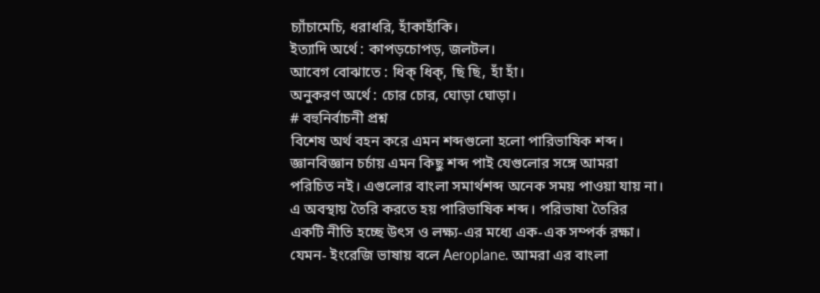চ্যাঁচামেচি, ধরাধরি, হাঁকাহাঁকি।
ইত্যাদি অর্থে : কাপড়চোপড়, জলটল।
আবেগ বোঝাতে : ধিক্ ধিক্, ছি ছি, হাঁ হাঁ।
অনুকরণ অর্থে : চোর চোর, ঘোড়া ঘোড়া।
# বহুনির্বাচনী প্রশ্ন
বিশেষ অর্থ বহন করে এমন শব্দগুলো হলো পারিভাষিক শব্দ। জ্ঞানবিজ্ঞান চর্চায় এমন কিছু শব্দ পাই যেগুলোর সঙ্গে আমরা পরিচিত নই। এগুলোর বাংলা সমার্থশব্দ অনেক সময় পাওয়া যায় না। এ অবস্থায় তৈরি করতে হয় পারিভাষিক শব্দ। পরিভাষা তৈরির একটি নীতি হচ্ছে উৎস ও লক্ষ্য-এর মধ্যে এক-এক সম্পর্ক রক্ষা। যেমন- ইংরেজি ভাষায় বলে Aeroplane. আমরা এর বাংলা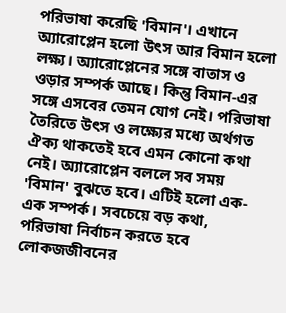পরিভাষা করেছি 'বিমান'। এখানে অ্যারোপ্লেন হলো উৎস আর বিমান হলো লক্ষ্য। অ্যারোপ্লেনের সঙ্গে বাতাস ও ওড়ার সম্পর্ক আছে। কিন্তু বিমান-এর সঙ্গে এসবের তেমন যোগ নেই। পরিভাষা তৈরিতে উৎস ও লক্ষ্যের মধ্যে অর্থগত ঐক্য থাকতেই হবে এমন কোনো কথা নেই। অ্যারোপ্লেন বললে সব সময় 'বিমান' বুঝতে হবে। এটিই হলো এক-এক সম্পর্ক। সবচেয়ে বড় কথা, পরিভাষা নির্বাচন করতে হবে লোকজজীবনের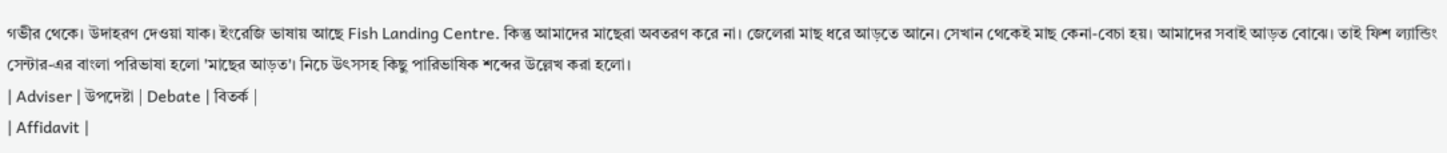গভীর থেকে। উদাহরণ দেওয়া যাক। ইংরেজি ভাষায় আছে Fish Landing Centre. কিন্তু আমাদের মাছেরা অবতরণ করে না। জেলেরা মাছ ধরে আড়তে আনে। সেখান থেকেই মাছ কেনা-বেচা হয়। আমাদের সবাই আড়ত বোঝে। তাই ফিশ ল্যান্ডিং সেন্টার-এর বাংলা পরিভাষা হলো 'মাছের আড়ত'। নিচে উৎসসহ কিছু পারিভাষিক শব্দের উল্লেখ করা হলো।
| Adviser | উপদেষ্টা | Debate | বিতর্ক |
| Affidavit |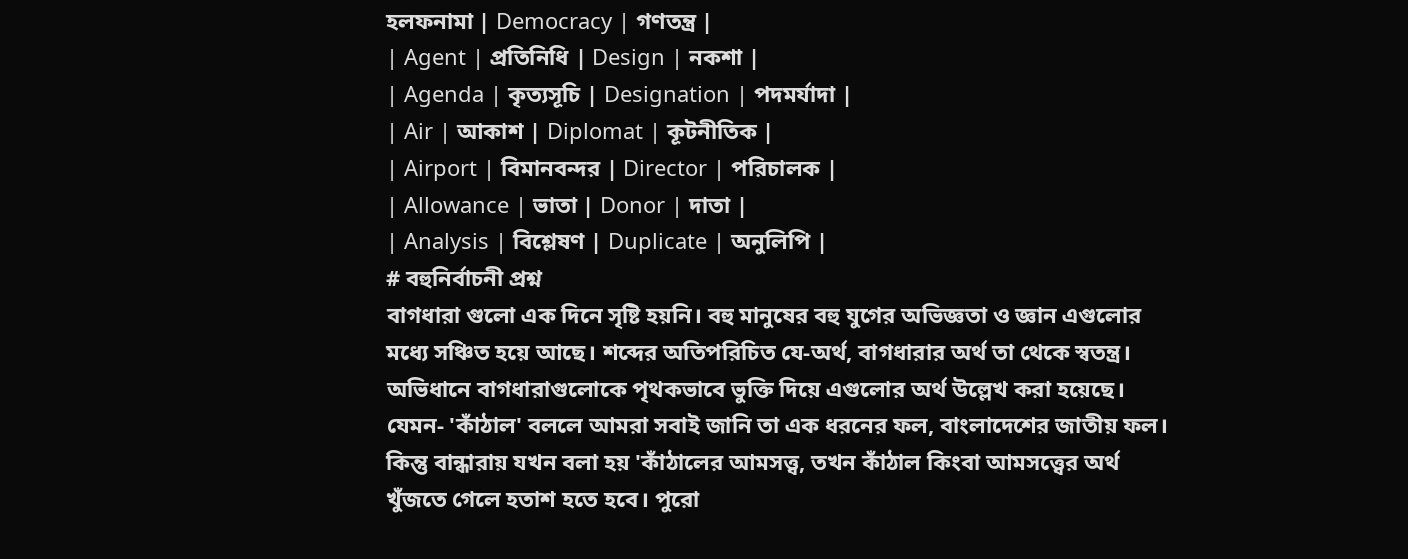হলফনামা | Democracy | গণতন্ত্র |
| Agent | প্রতিনিধি | Design | নকশা |
| Agenda | কৃত্যসূচি | Designation | পদমর্যাদা |
| Air | আকাশ | Diplomat | কূটনীতিক |
| Airport | বিমানবন্দর | Director | পরিচালক |
| Allowance | ভাতা | Donor | দাতা |
| Analysis | বিশ্লেষণ | Duplicate | অনুলিপি |
# বহুনির্বাচনী প্রশ্ন
বাগধারা গুলো এক দিনে সৃষ্টি হয়নি। বহু মানুষের বহু যুগের অভিজ্ঞতা ও জ্ঞান এগুলোর মধ্যে সঞ্চিত হয়ে আছে। শব্দের অতিপরিচিত যে-অর্থ, বাগধারার অর্থ তা থেকে স্বতন্ত্র। অভিধানে বাগধারাগুলোকে পৃথকভাবে ভুক্তি দিয়ে এগুলোর অর্থ উল্লেখ করা হয়েছে। যেমন- 'কাঁঠাল' বললে আমরা সবাই জানি তা এক ধরনের ফল, বাংলাদেশের জাতীয় ফল। কিন্তু বান্ধারায় যখন বলা হয় 'কাঁঠালের আমসত্ত্ব, তখন কাঁঠাল কিংবা আমসত্ত্বের অর্থ খুঁজতে গেলে হতাশ হতে হবে। পুরো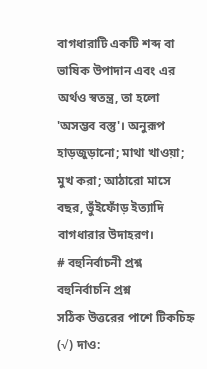বাগধারাটি একটি শব্দ বা ভাষিক উপাদান এবং এর অর্থও স্বতন্ত্র, তা হলো 'অসম্ভব বস্তু'। অনুরূপ হাড়জুড়ানো; মাথা খাওয়া; মুখ করা; আঠারো মাসে বছর, ভুঁইফোঁড় ইত্যাদি বাগধারার উদাহরণ।
# বহুনির্বাচনী প্রশ্ন
বহুনির্বাচনি প্রশ্ন
সঠিক উত্তরের পাশে টিকচিহ্ন (√) দাও: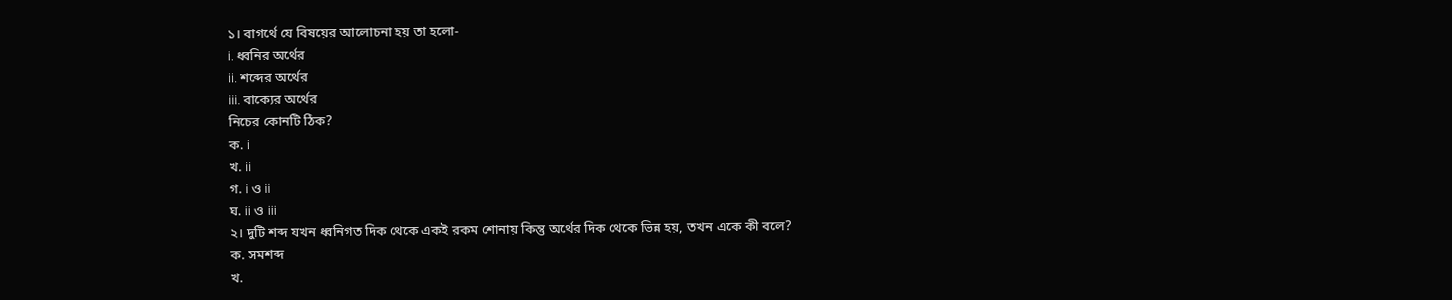১। বাগর্থে যে বিষয়ের আলোচনা হয় তা হলো-
i. ধ্বনির অর্থের
ii. শব্দের অর্থের
iii. বাক্যের অর্থের
নিচের কোনটি ঠিক?
ক. i
খ. ii
গ. i ও ii
ঘ. ii ও iii
২। দুটি শব্দ যখন ধ্বনিগত দিক থেকে একই রকম শোনায় কিন্তু অর্থের দিক থেকে ভিন্ন হয়, তখন একে কী বলে?
ক. সমশব্দ
খ.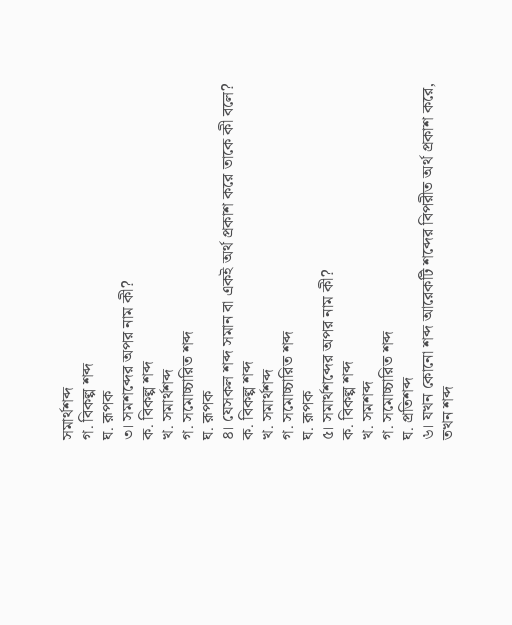সমার্থশব্দ
গ. বিকল্প শব্দ
ঘ. রূপক
৩। সমশব্দের অপর নাম কী?
ক. বিকল্প শব্দ
খ. সমার্থশব্দ
গ. সমোচ্চারিত শব্দ
ঘ. রূপক
৪। যেসকল শব্দ সমান বা একই অর্থ প্রকাশ করে তাকে কী বলে?
ক. বিকল্প শব্দ
খ. সমার্থশব্দ
গ. সমোচ্চারিত শব্দ
ঘ. রূপক
৫। সমার্থশব্দের অপর নাম কী?
ক. বিকল্প শব্দ
খ. সমশব্দ
গ. সমোচ্চারিত শব্দ
ঘ. প্রতিশব্দ
৬। যখন কোনো শব্দ আরেকটি শব্দের বিপরীত অর্থ প্রকাশ করে, তখন শব্দ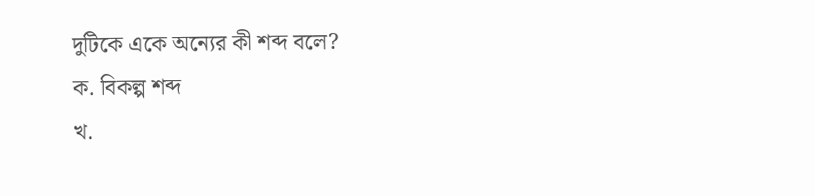দুটিকে একে অন্যের কী শব্দ বলে?
ক. বিকল্প শব্দ
খ.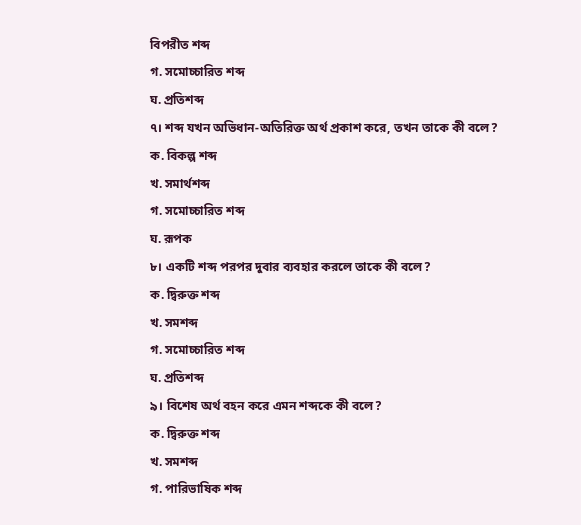বিপরীত শব্দ
গ. সমোচ্চারিত শব্দ
ঘ. প্রতিশব্দ
৭। শব্দ যখন অভিধান-অতিরিক্ত অর্থ প্রকাশ করে, তখন তাকে কী বলে?
ক. বিকল্প শব্দ
খ. সমার্থশব্দ
গ. সমোচ্চারিত শব্দ
ঘ. রূপক
৮। একটি শব্দ পরপর দুবার ব্যবহার করলে তাকে কী বলে?
ক. দ্বিরুক্ত শব্দ
খ. সমশব্দ
গ. সমোচ্চারিত শব্দ
ঘ. প্রতিশব্দ
৯। বিশেষ অর্থ বহন করে এমন শব্দকে কী বলে?
ক. দ্বিরুক্ত শব্দ
খ. সমশব্দ
গ. পারিভাষিক শব্দ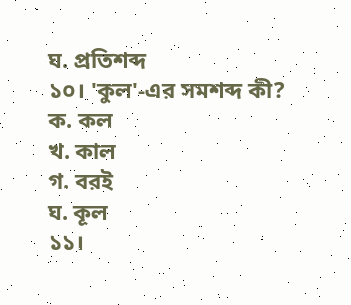ঘ. প্রতিশব্দ
১০। 'কুল'-এর সমশব্দ কী?
ক. কল
খ. কাল
গ. বরই
ঘ. কূল
১১।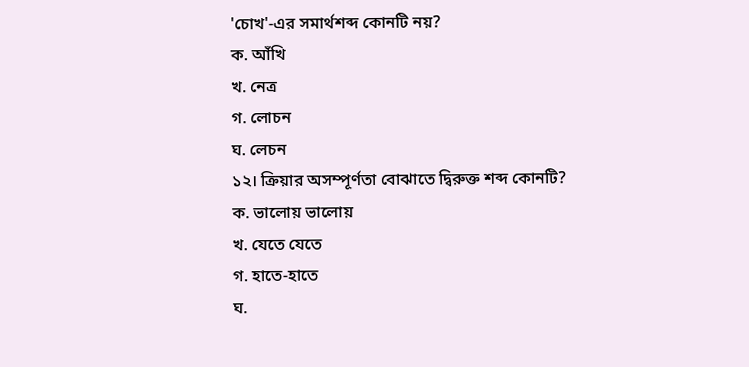'চোখ'-এর সমার্থশব্দ কোনটি নয়?
ক. আঁখি
খ. নেত্র
গ. লোচন
ঘ. লেচন
১২। ক্রিয়ার অসম্পূর্ণতা বোঝাতে দ্বিরুক্ত শব্দ কোনটি?
ক. ভালোয় ভালোয়
খ. যেতে যেতে
গ. হাতে-হাতে
ঘ.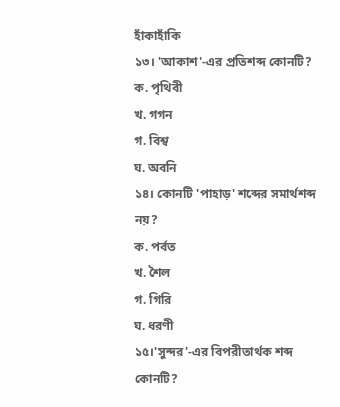হাঁকাহাঁকি
১৩। 'আকাশ'-এর প্রতিশব্দ কোনটি?
ক. পৃথিবী
খ. গগন
গ. বিশ্ব
ঘ. অবনি
১৪। কোনটি 'পাহাড়' শব্দের সমার্থশব্দ নয়?
ক. পর্বত
খ. শৈল
গ. গিরি
ঘ. ধরণী
১৫।'সুন্দর'-এর বিপরীতার্থক শব্দ কোনটি?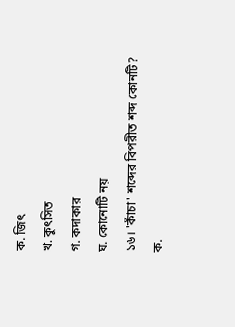ক. জিৎ
খ. কুৎসিত
গ. কদাকার
ঘ. কোনোটি নয়
১৬। 'কাঁচা' শব্দের বিপরীত শব্দ কোনটি?
ক.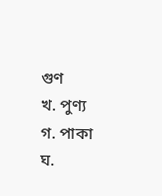গুণ
খ. পুণ্য
গ. পাকা
ঘ.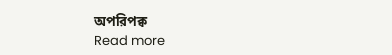অপরিপক্ব
Read more